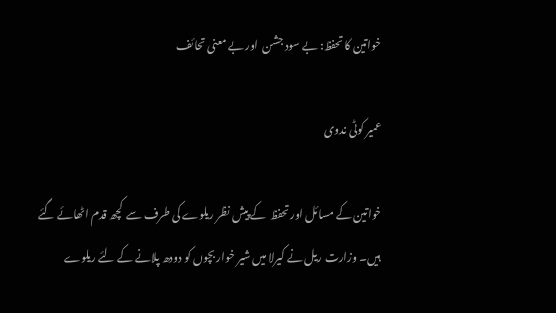خواتین کا تحفظ: بے سود جشن  اور بے معنی تحائف

عمیر کوٹی ندوی

خواتین کے مسائل اور تحفظ  کے پیش نظر ریلوے کی طرف سے  کچھ قدم اٹھائے گئے ہیں۔ وزارت ریل نے کیرلا میں شیر خوار بچوں کو دودھ پلانے کے لئے ریلوے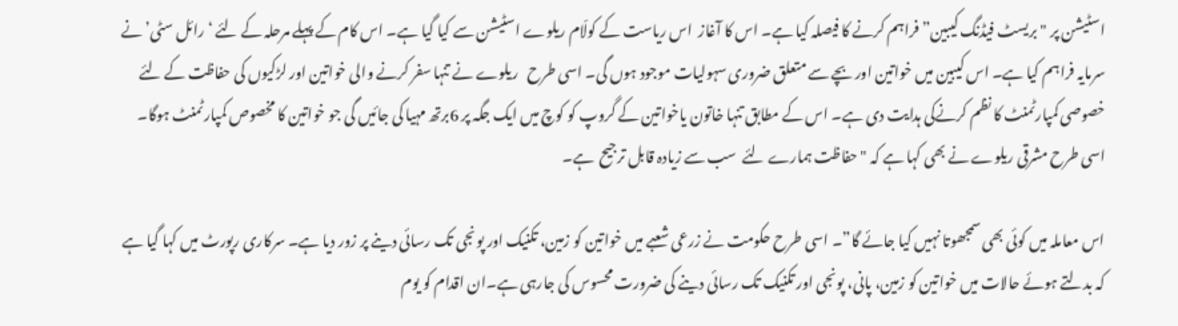اسٹیشن پر "بریسٹ فیڈنگ کیبین” فراہم کرنے کا فیصلہ کیا ہے۔ اس کا آغاز  اس ریاست کے کولّام ریلوے اسٹیشن سے کیا گیا ہے۔ اس کام کے پہلے مرحلہ کے لئے ‘رائل سٹی’ نے سرمایہ فراہم کیا ہے۔ اس کیبین میں خواتین اور بچے سے متعلق ضروری سہولیات موجود ہوں گی۔ اسی طرح   ریلوے نے تنہا سفر کرنے والی خواتین اور لڑکیوں کی حفاظت کے لئے خصوصی کمپارٹمنٹ کا نظم کرنےکی ہدایت دی ہے۔ اس کے مطابق تنہا خاتون یاخواتین کے گروپ کو کوچ میں ایک جگہ پر 6برتھ مہیا کی جائیں گی جو خواتین کا مخصوص کمپارٹمنٹ ہوگا۔ اسی طرح مشرقی ریلوے نے بھی کہا ہے کہ "حفاظت ہمارے لئے  سب سے زیادہ قابل ترجیح  ہے۔

اس معاملہ میں کوئی بھی سمجھوتا نہیں کیا جائے گا”۔ اسی طرح حکومت نے زرعی شعبے میں خواتین کو زمین، تکنیک اور پونجی تک رسائی دینے پر زور دیا ہے۔ سرکاری رپورٹ میں کہا گیا ہے کہ بدلتے ہوئے حالات میں خواتین کو زمین، پانی، پونجی اور تکنیک تک رسائی دینے کی ضرورت محسوس کی جارہی ہے۔ان اقدام کو یوم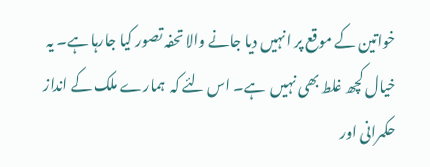خواتین کے موقع پر انہیں دیا جانے والا تحفہ تصور کیا جارہا ہے۔ یہ خیال کچھ غلط بھی نہیں  ہے۔ اس لئے کہ  ہمارے ملک کے انداز حکمرانی اور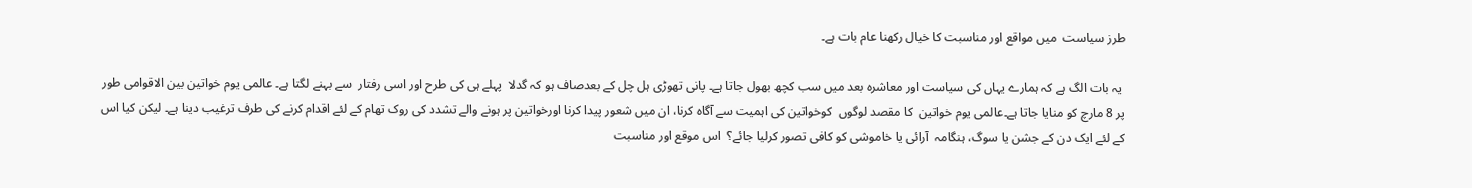طرز سیاست  میں مواقع اور مناسبت کا خیال رکھنا عام بات ہے۔

 یہ بات الگ ہے کہ ہمارے یہاں کی سیاست اور معاشرہ بعد میں سب کچھ بھول جاتا ہے۔ پانی تھوڑی ہل چل کے بعدصاف ہو کہ گدلا  پہلے ہی کی طرح اور اسی رفتار  سے بہنے لگتا ہے۔ عالمی یوم خواتین بین الاقوامی طور پر 8 مارچ کو منایا جاتا ہے۔عالمی یوم خواتین  کا مقصد لوگوں  کوخواتین کی اہمیت سے آگاہ کرنا، ان میں شعور پیدا کرنا اورخواتین پر ہونے والے تشدد کی روک تھام کے لئے اقدام کرنے کی طرف ترغیب دینا ہے۔ لیکن کیا اس کے لئے ایک دن کے جشن یا سوگ، ہنگامہ  آرائی یا خاموشی کو کافی تصور کرلیا جائے؟  اس موقع اور مناسبت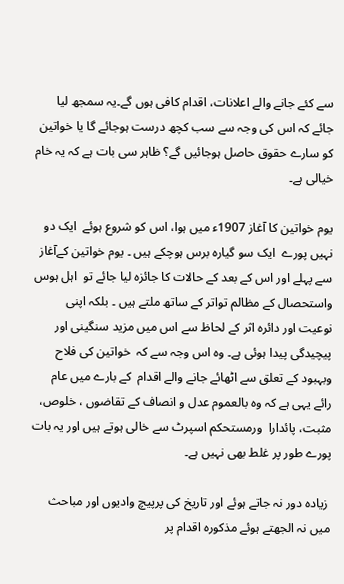سے کئے جانے والے اعلانات، اقدام کافی ہوں گے۔یہ سمجھ لیا جائے کہ اس کی وجہ سے سب کچھ درست ہوجائے گا یا خواتین کو سارے حقوق حاصل ہوجائیں گے؟ ظاہر سی بات ہے کہ یہ خام خیالی ہے۔

یوم خواتین کا آغاز 1907ء میں ہوا، اس کو شروع ہوئے  ایک دو نہیں پورے  ایک سو گیارہ برس ہوچکے ہیں ۔ یوم خواتین کےآغاز سے پہلے اور اس کے بعد کے حالات کا جائزہ لیا جائے تو  اہل ہوس واستحصال کے مظالم تواتر کے ساتھ ملتے ہیں ۔ بلکہ اپنی نوعیت اور دائرہ اثر کے لحاظ سے اس میں مزید سنگینی اور پیچیدگی پیدا ہوئی ہے۔ وہ اس وجہ سے کہ  خواتین کی فلاح وبہبود کے تعلق سے اٹھائے جانے والے اقدام  کے بارے میں عام رائے یہی ہے کہ وہ بالعموم عدل و انصاف کے تقاضوں ، خلوص، مثبت، پائدارا  ورمستحکم اسپرٹ سے خالی ہوتے ہیں اور یہ بات پورے طور پر غلط بھی نہیں ہے۔

 زیادہ دور نہ جاتے ہوئے اور تاریخ کی پرپیچ وادیوں اور مباحث میں نہ الجھتے ہوئے مذکورہ اقدام پر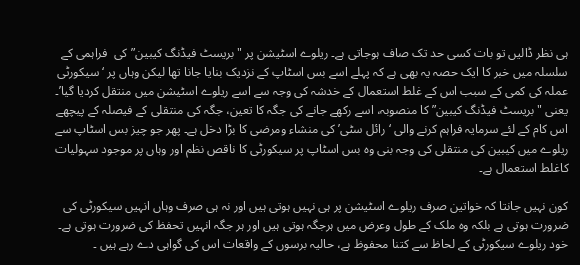ہی نظر ڈالیں تو بات کسی حد تک صاف ہوجاتی ہے۔ ریلوے اسٹیشن پر "بریسٹ فیڈنگ کیبین”کی  فراہمی کے سلسلہ میں خبر کا ایک حصہ یہ بھی ہے کہ پہلے اسے بس اسٹاپ کے نزدیک بنایا جانا تھا لیکن وہاں پر ‘ سیکورٹی عملہ کی کمی کے سبب اس کے غلط استعمال کے خدشہ کی وجہ سے اسے ریلوے اسٹیشن میں منتقل کردیا گیا’۔ یعنی "بریسٹ فیڈنگ کیبین” کا منصوبہ، اسے رکھے جانے کی جگہ کا تعین، جگہ کی منتقلی کے فیصلہ کے پیچھے اس کام کے لئے سرمایہ فراہم کرنے والی ‘رائل سٹی’ کی منشاء ومرضی کا بڑا دخل ہے۔ پھر جو چیز بس اسٹاپ سے ریلوے میں کیبین کی منتقلی کی وجہ بنی وہ بس اسٹاپ پر سیکورٹی کا ناقص نظم اور وہاں پر موجود سہولیات کاغلط استعمال ہے۔

کون نہیں جانتا کہ خواتین صرف ریلوے اسٹیشن پر ہی نہیں ہوتی ہیں اور نہ ہی صرف وہاں انہیں سیکورٹی کی ضرورت ہوتی ہے بلکہ وہ ملک کے طول وعرض میں ہرجگہ ہوتی ہیں اور ہر جگہ انہیں تحفظ کی ضرورت ہوتی ہے۔ خود ریلوے سیکورٹی کے لحاظ سے کتنا محفوظ ہے، حالیہ برسوں کے واقعات اس کی گواہی دے رہے ہیں ۔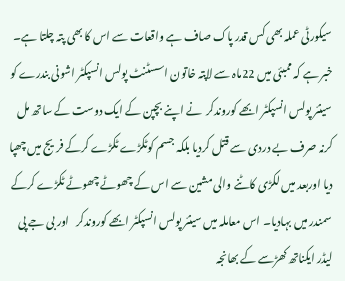سیکورٹی عملہ بھی کس قدر پاک صاف ہے واقعات سے اس کا بھی پتہ چلتا ہے۔ خبر ہے کہ ممبئی میں 22ماہ سے لاپتہ خاتون اسسٹنٹ پولس انسپکٹر اشونی بندرے کو سینئر پولس انسپکٹر ابھے کوروندکر  نے اپنے بچپن کے ایک دوست کے ساتھ مل کرنہ صرف بے دردی سے قتل کردیا بلکہ جسم کوٹکڑے ٹکڑے کرکے فریج میں چھپا دیا اوربعد میں لکڑی کاٹنے والی مشین سے اس کے چھوٹے چھوٹے ٹکڑے کرکے سمندر میں بہادیا۔ اس معاملہ میں سینئر پولس انسپکٹر ابھے کوروندکر   اور بی جے پی لیڈر ایکناتھ کھڑسے کے بھانجہ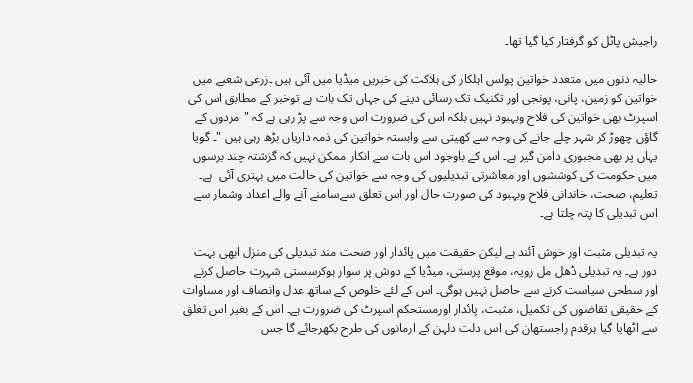راجیش پاٹل کو گرفتار کیا گیا تھا۔

حالیہ دنوں میں متعدد خواتین پولس اہلکار کی ہلاکت کی خبریں میڈیا میں آئی ہیں ۔زرعی شعبے میں خواتین کو زمین، پانی، پونجی اور تکنیک تک رسائی دینے کی جہاں تک بات ہے توخبر کے مطابق اس کی اسپرٹ بھی خواتین کی فلاح وبہبود نہیں بلکہ اس کی ضرورت اس وجہ سے پڑ رہی ہے کہ "مردوں کے گاؤں چھوڑ کر شہر چلے جانے کی وجہ سے کھیتی سے وابستہ خواتین کی ذمہ داریاں بڑھ رہی ہیں "۔ گویا یہاں پر بھی مجبوری دامن گیر ہے۔ اس کے باوجود اس بات سے انکار ممکن نہیں کہ گزشتہ چند برسوں میں حکومت کی کوششوں اور معاشرتی تبدیلیوں کی وجہ سے خواتین کی حالت میں بہتری آئی  ہے۔ تعلیم، صحت، خاندانی فلاح وبہبود کی صورت حال اور اس تعلق سےسامنے آنے والے اعداد وشمار سے اس تبدیلی کا پتہ چلتا ہے۔

یہ تبدیلی مثبت اور خوش آئند ہے لیکن حقیقت میں پائدار اور صحت مند تبدیلی کی منزل ابھی بہت دور ہے۔ یہ تبدیلی ڈھل مل رویہ، موقع پرستی، میڈیا کے دوش پر سوار ہوکرسستی شہرت حاصل کرنے اور سطحی سیاست کرنے سے حاصل نہیں ہوگی۔ اس کے لئے خلوص کے ساتھ عدل وانصاف اور مساوات کے حقیقی تقاضوں کی تکمیل، مثبت، پائدار اورمستحکم اسپرٹ کی ضرورت ہے۔ اس کے بغیر اس تعلق سے اٹھایا گیا ہرقدم راجستھان کی اس دلت دلہن کے ارمانوں کی طرح بکھرجائے گا جس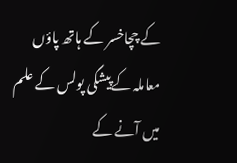کے چچاخسر کے ہاتھ پاؤں معاملہ کےپیشگی پولس کے علم میں آنے کے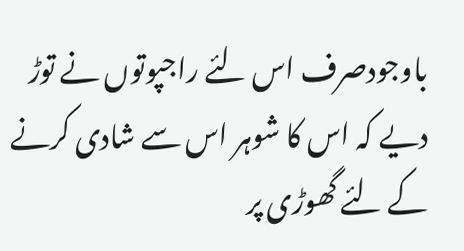باوجودصرف اس لئے راجپوتوں نے توڑ دیے کہ اس کا شوہر اس سے شادی کرنے کے لئے گھوڑی پر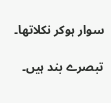سوار ہوکر نکلاتھا۔

تبصرے بند ہیں۔